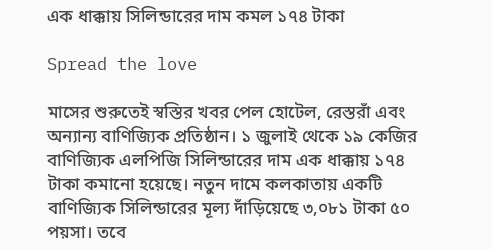এক ধাক্কায় সিলিন্ডারের দাম কমল ১৭৪ টাকা

Spread the love

মাসের শুরুতেই স্বস্তির খবর পেল হোটেল, রেস্তরাঁ এবং অন্যান্য বাণিজ্যিক প্রতিষ্ঠান। ১ জুলাই থেকে ১৯ কেজির বাণিজ্যিক এলপিজি সিলিন্ডারের দাম এক ধাক্কায় ১৭৪ টাকা কমানো হয়েছে। নতুন দামে কলকাতায় একটি বাণিজ্যিক সিলিন্ডারের মূল্য দাঁড়িয়েছে ৩,০৮১ টাকা ৫০ পয়সা। তবে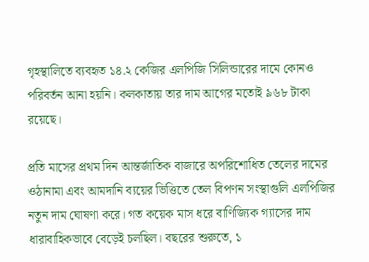গৃহস্থালিতে ব্যবহৃত ১৪.২ কেজির এলপিজি সিলিন্ডারের দামে কোনও পরিবর্তন আনা হয়নি। কলকাতায় তার দাম আগের মতোই ৯৬৮ টাকা রয়েছে।

প্রতি মাসের প্রথম দিন আন্তর্জাতিক বাজারে অপরিশোধিত তেলের দামের ওঠানামা এবং আমদানি ব্যয়ের ভিত্তিতে তেল বিপণন সংস্থাগুলি এলপিজির নতুন দাম ঘোষণা করে। গত কয়েক মাস ধরে বাণিজ্যিক গ্যাসের দাম ধারাবাহিকভাবে বেড়েই চলছিল। বছরের শুরুতে, ১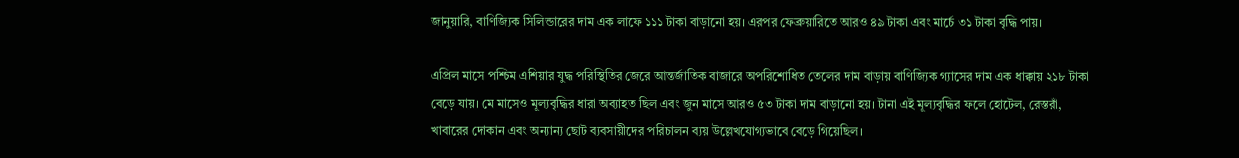জানুয়ারি, বাণিজ্যিক সিলিন্ডারের দাম এক লাফে ১১১ টাকা বাড়ানো হয়। এরপর ফেব্রুয়ারিতে আরও ৪৯ টাকা এবং মার্চে ৩১ টাকা বৃদ্ধি পায়।

এপ্রিল মাসে পশ্চিম এশিয়ার যুদ্ধ পরিস্থিতির জেরে আন্তর্জাতিক বাজারে অপরিশোধিত তেলের দাম বাড়ায় বাণিজ্যিক গ্যাসের দাম এক ধাক্কায় ২১৮ টাকা বেড়ে যায়। মে মাসেও মূল্যবৃদ্ধির ধারা অব্যাহত ছিল এবং জুন মাসে আরও ৫৩ টাকা দাম বাড়ানো হয়। টানা এই মূল্যবৃদ্ধির ফলে হোটেল, রেস্তরাঁ, খাবারের দোকান এবং অন্যান্য ছোট ব্যবসায়ীদের পরিচালন ব্যয় উল্লেখযোগ্যভাবে বেড়ে গিয়েছিল।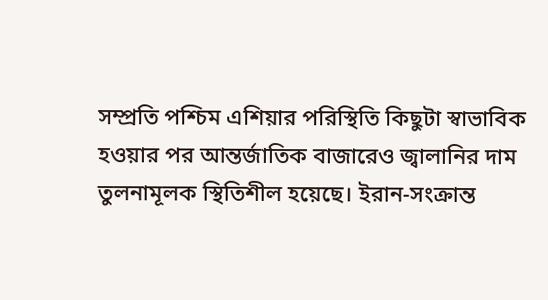সম্প্রতি পশ্চিম এশিয়ার পরিস্থিতি কিছুটা স্বাভাবিক হওয়ার পর আন্তর্জাতিক বাজারেও জ্বালানির দাম তুলনামূলক স্থিতিশীল হয়েছে। ইরান-সংক্রান্ত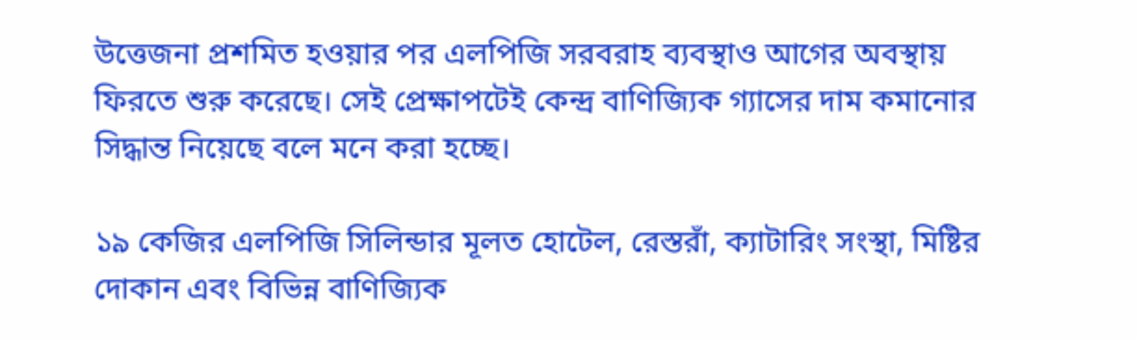উত্তেজনা প্রশমিত হওয়ার পর এলপিজি সরবরাহ ব্যবস্থাও আগের অবস্থায় ফিরতে শুরু করেছে। সেই প্রেক্ষাপটেই কেন্দ্র বাণিজ্যিক গ্যাসের দাম কমানোর সিদ্ধান্ত নিয়েছে বলে মনে করা হচ্ছে।

১৯ কেজির এলপিজি সিলিন্ডার মূলত হোটেল, রেস্তরাঁ, ক্যাটারিং সংস্থা, মিষ্টির দোকান এবং বিভিন্ন বাণিজ্যিক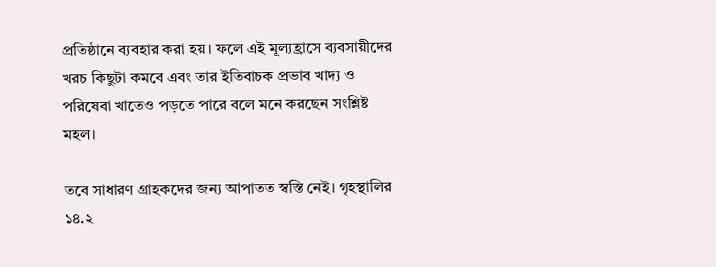প্রতিষ্ঠানে ব্যবহার করা হয়। ফলে এই মূল্যহ্রাসে ব্যবসায়ীদের খরচ কিছুটা কমবে এবং তার ইতিবাচক প্রভাব খাদ্য ও পরিষেবা খাতেও পড়তে পারে বলে মনে করছেন সংশ্লিষ্ট মহল।

তবে সাধারণ গ্রাহকদের জন্য আপাতত স্বস্তি নেই। গৃহস্থালির ১৪.২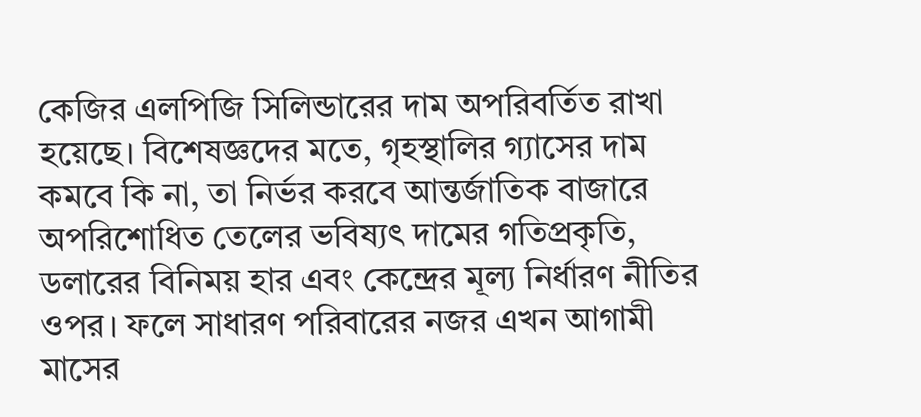কেজির এলপিজি সিলিন্ডারের দাম অপরিবর্তিত রাখা হয়েছে। বিশেষজ্ঞদের মতে, গৃহস্থালির গ্যাসের দাম কমবে কি না, তা নির্ভর করবে আন্তর্জাতিক বাজারে অপরিশোধিত তেলের ভবিষ্যৎ দামের গতিপ্রকৃতি, ডলারের বিনিময় হার এবং কেন্দ্রের মূল্য নির্ধারণ নীতির ওপর। ফলে সাধারণ পরিবারের নজর এখন আগামী মাসের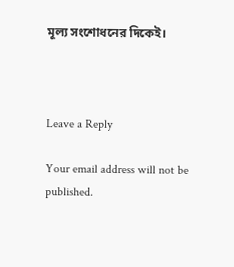মূল্য সংশোধনের দিকেই।



Leave a Reply

Your email address will not be published.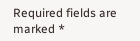Required fields are marked *